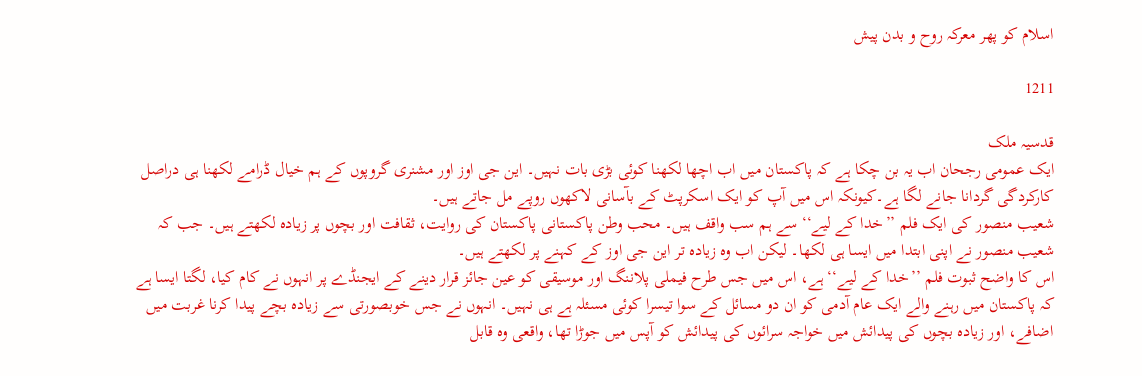اسلام کو پھر معرکہ روح و بدن پیش

1211

قدسیہ ملک
ایک عمومی رجحان اب یہ بن چکا ہے کہ پاکستان میں اب اچھا لکھنا کوئی بڑی بات نہیں۔ این جی اوز اور مشنری گروپوں کے ہم خیال ڈرامے لکھنا ہی دراصل کارکردگی گردانا جانے لگا ہے۔کیونکہ اس میں آپ کو ایک اسکرپٹ کے بآسانی لاکھوں روپے مل جاتے ہیں۔
شعیب منصور کی ایک فلم ’’خدا کے لیے‘‘ سے ہم سب واقف ہیں۔ محب وطن پاکستانی پاکستان کی روایت، ثقافت اور بچوں پر زیادہ لکھتے ہیں۔ جب کہ شعیب منصور نے اپنی ابتدا میں ایسا ہی لکھا۔ لیکن اب وہ زیادہ تر این جی اوز کے کہنے پر لکھتے ہیں۔
اس کا واضح ثبوت فلم ’’خدا کے لیے‘‘ ہے، اس میں جس طرح فیملی پلاننگ اور موسیقی کو عین جائز قرار دینے کے ایجنڈے پر انہوں نے کام کیا، لگتا ایسا ہے کہ پاکستان میں رہنے والے ایک عام آدمی کو ان دو مسائل کے سوا تیسرا کوئی مسئلہ ہے ہی نہیں۔ انہوں نے جس خوبصورتی سے زیادہ بچے پیدا کرنا غربت میں اضافے، اور زیادہ بچوں کی پیدائش میں خواجہ سرائوں کی پیدائش کو آپس میں جوڑا تھا، واقعی وہ قابل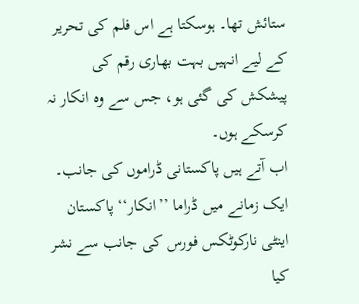ستائش تھا۔ ہوسکتا ہے اس فلم کی تحریر کے لیے انہیں بہت بھاری رقم کی پیشکش کی گئی ہو، جس سے وہ انکار نہ کرسکے ہوں۔
اب آتے ہیں پاکستانی ڈراموں کی جانب۔ ایک زمانے میں ڈراما ’’انکار‘‘ پاکستان اینٹی نارکوٹکس فورس کی جانب سے نشر کیا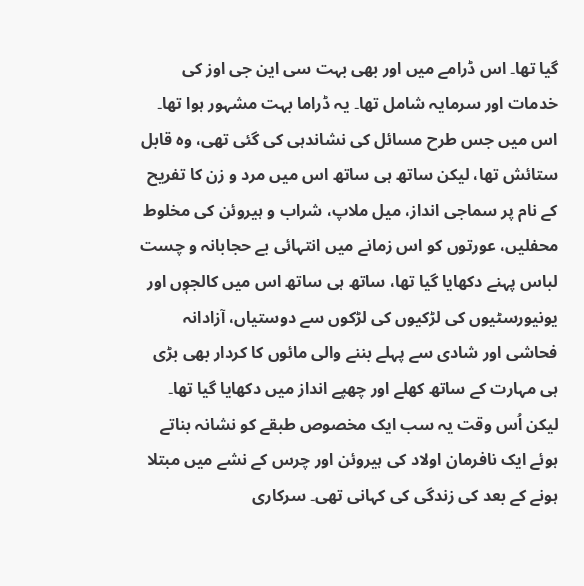گیا تھا۔ اس ڈرامے میں اور بھی بہت سی این جی اوز کی خدمات اور سرمایہ شامل تھا۔ یہ ڈراما بہت مشہور ہوا تھا۔ اس میں جس طرح مسائل کی نشاندہی کی گئی تھی، وہ قابل ستائش تھا، لیکن ساتھ ہی ساتھ اس میں مرد و زن کا تفریح کے نام پر سماجی انداز، میل ملاپ، شراب و ہیروئن کی مخلوط محفلیں، عورتوں کو اس زمانے میں انتہائی بے حجابانہ و چست لباس پہنے دکھایا گیا تھا، ساتھ ہی ساتھ اس میں کالجوٖں اور یونیورسٹیوں کی لڑکیوں کی لڑکوں سے دوستیاں، آزادانہ فحاشی اور شادی سے پہلے بننے والی مائوں کا کردار بھی بڑی ہی مہارت کے ساتھ کھلے اور چھپے انداز میں دکھایا گیا تھا۔ لیکن اُس وقت یہ سب ایک مخصوص طبقے کو نشانہ بناتے ہوئے ایک نافرمان اولاد کی ہیروئن اور چرس کے نشے میں مبتلا ہونے کے بعد کی زندگی کی کہانی تھی۔ سرکاری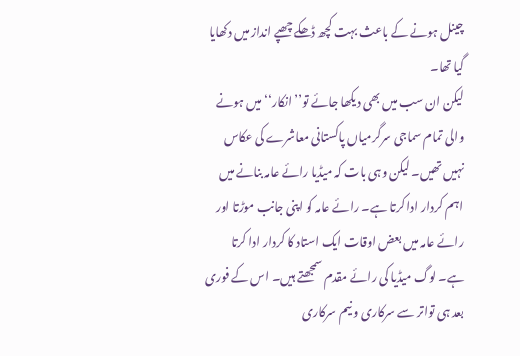چینل ہونے کے باعث بہت کچھ ڈھکے چھپے انداز میں دکھایا گیا تھا۔
لیکن ان سب میں بھی دیکھا جائے تو’’انکار‘‘ میں ہونے والی تمام سماجی سرگرمیاں پاکستانی معاشرے کی عکاس نہیں تھیں۔ لیکن وہی بات کہ میڈیا رائے عامہ بنانے میں اہم کردار ادا کرتا ہے۔ رائے عامہ کو اپنی جانب موڑتا اور رائے عامہ میں بعض اوقات ایک استاد کا کردار ادا کرتا ہے۔ لوگ میڈیا کی رائے مقدم سمجھتے ہیں۔ اس کے فوری بعد ہی تواتر سے سرکاری و نیم سرکاری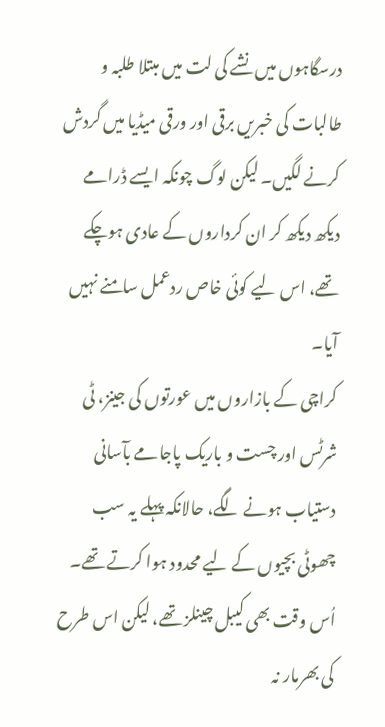درسگاہوں میں نشے کی لت میں مبتلا طلبہ و طالبات کی خبریں برقی اور ورقی میڈیا میں گردش کرنے لگیں۔ لیکن لوگ چونکہ ایسے ڈرامے دیکھ دیکھ کر ان کرداروں کے عادی ہوچکے تھے، اس لیے کوئی خاص ردعمل سامنے نہیں آیا۔
کراچی کے بازاروں میں عورتوں کی جینز، ٹی شرٹس اور چست و باریک پاجامے بآسانی دستیاب ہونے لگے، حالانکہ پہلے یہ سب چھوٹی بچیوں کے لیے محدود ہوا کرتے تھے۔ اُس وقت بھی کیبل چینلز تھے، لیکن اس طرح کی بھرمار نہ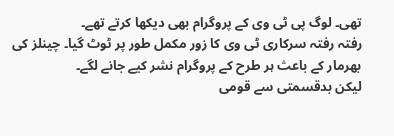تھی۔ لوگ پی ٹی وی کے پروگرام بھی دیکھا کرتے تھے۔
رفتہ رفتہ سرکاری ٹی وی کا زور مکمل طور پر ٹوٹ گیا۔ چینلز کی بھرمار کے باعث ہر طرح کے پروگرام نشر کیے جانے لگے۔
لیکن بدقسمتی سے قومی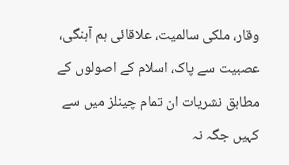وقار، ملکی سالمیت، علاقائی ہم آہنگی، عصبیت سے پاک، اسلام کے اصولوں کے مطابق نشریات ان تمام چینلز میں سے کہیں جگہ نہ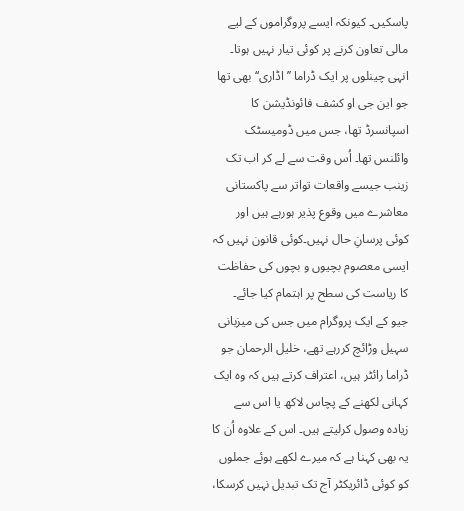پاسکیں۔ کیونکہ ایسے پروگراموں کے لیے مالی تعاون کرنے پر کوئی تیار نہیں ہوتا۔
انہی چینلوں پر ایک ڈراما ’’اڈاری‘‘ بھی تھا جو این جی او کشف فائونڈیشن کا اسپانسرڈ تھا، جس میں ڈومیسٹک وائلنس تھا۔ اُس وقت سے لے کر اب تک زینب جیسے واقعات تواتر سے پاکستانی معاشرے میں وقوع پذیر ہورہے ہیں اور کوئی پرسانِ حال نہیں۔کوئی قانون نہیں کہ ایسی معصوم بچیوں و بچوں کی حفاظت کا ریاست کی سطح پر اہتمام کیا جائے۔
جیو کے ایک پروگرام میں جس کی میزبانی سہیل وڑائچ کررہے تھے، خلیل الرحمان جو ڈراما رائٹر ہیں، اعتراف کرتے ہیں کہ وہ ایک کہانی لکھنے کے پچاس لاکھ یا اس سے زیادہ وصول کرلیتے ہیں۔ اس کے علاوہ اُن کا یہ بھی کہنا ہے کہ میرے لکھے ہوئے جملوں کو کوئی ڈائریکٹر آج تک تبدیل نہیں کرسکا،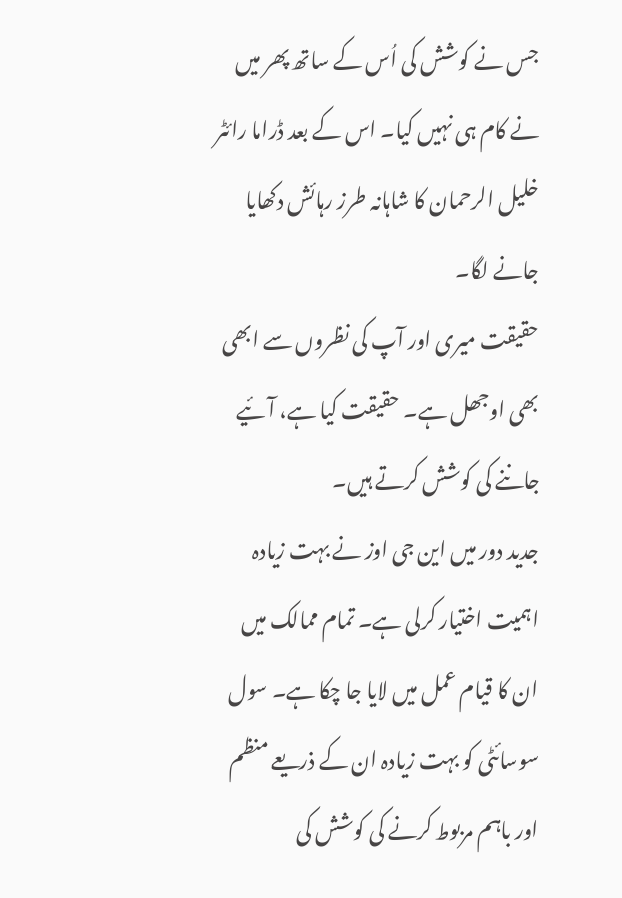جس نے کوشش کی اُس کے ساتھ پھر میں نے کام ہی نہیں کیا۔ اس کے بعد ڈراما رائٹر خلیل الرحمان کا شاہانہ طرز رہائش دکھایا جانے لگا۔
حقیقت میری اور آپ کی نظروں سے ابھی بھی اوجھل ہے۔ حقیقت کیا ہے، آئیے جاننے کی کوشش کرتے ہیں۔
جدید دور میں این جی اوز نے بہت زیادہ اہمیت اختیار کرلی ہے۔ تمام ممالک میں ان کا قیام عمل میں لایا جا چکا ہے۔ سول سوسائٹی کو بہت زیادہ ان کے ذریعے منظم اور باہم مربوط کرنے کی کوشش کی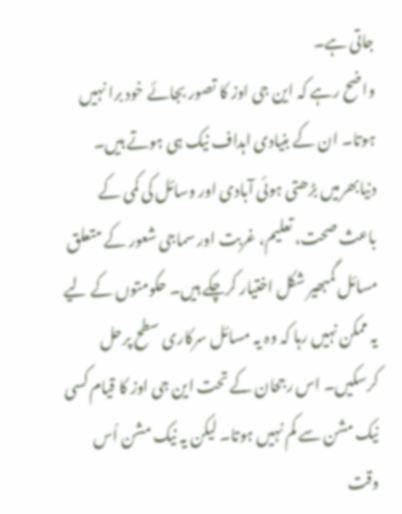جاتی ہے۔
واضح رہے کہ این جی اوز کا تصور بجائے خود برا نہیں ہوتا۔ ان کے بنیادی اہداف نیک ہی ہوتے ہیں۔ دنیابھرمیں بڑھتی ہوئی آبادی اور وسائل کی کمی کے باعث صحت، تعلیم، غربت اور سماجی شعور کے متعلق مسائل گمبھیر شکل اختیار کرچکے ہیں۔ حکومتوں کے لیے یہ ممکن نہیں رہا کہ وہ یہ مسائل سرکاری سطح پرحل کرسکیں۔ اس رجحان کے تحت این جی اوز کا قیام کسی نیک مشن سے کم نہیں ہوتا۔ لیکن یہ نیک مشن اُس وقت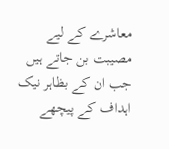معاشرے کے لیے مصیبت بن جاتے ہیں جب ان کے بظاہر نیک اہداف کے پیچھے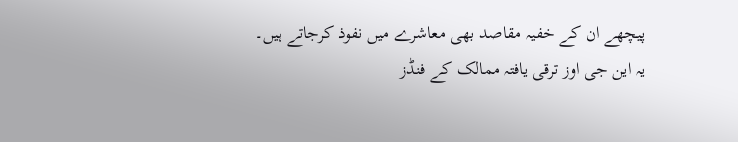پیچھے ان کے خفیہ مقاصد بھی معاشرے میں نفوذ کرجاتے ہیں۔
یہ این جی اوز ترقی یافتہ ممالک کے فنڈز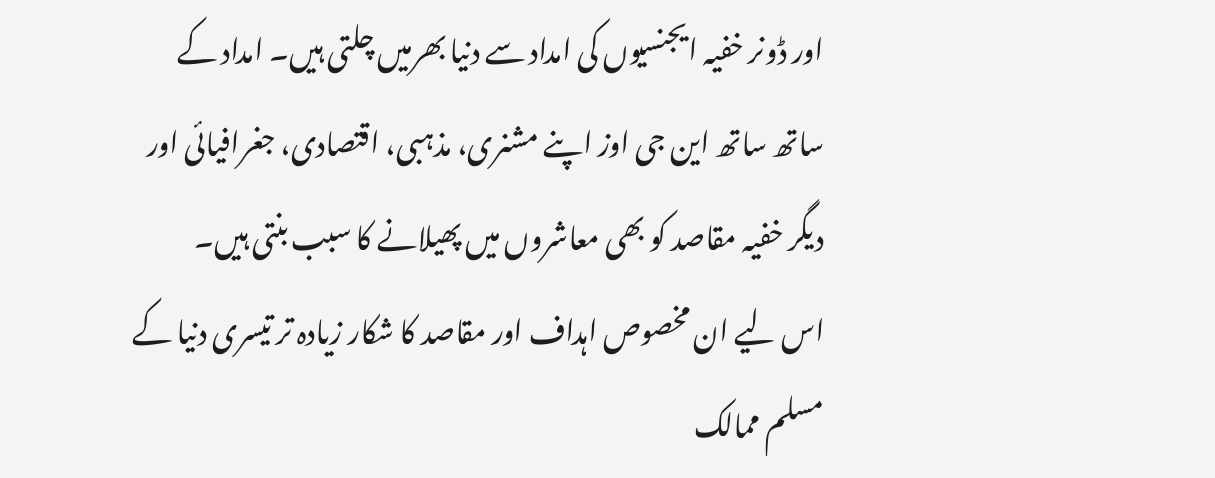اور ڈونر خفیہ ایجنسیوں کی امداد سے دنیا بھرمیں چلتی ہیں۔ امداد کے ساتھ ساتھ این جی اوز اپنے مشنری، مذہبی، اقتصادی، جغرافیائی اور دیگر خفیہ مقاصد کو بھی معاشروں میں پھیلانے کا سبب بنتی ہیں۔
اس لیے ان مخصوص اہداف اور مقاصد کا شکار زیادہ تر تیسری دنیا کے مسلم ممالک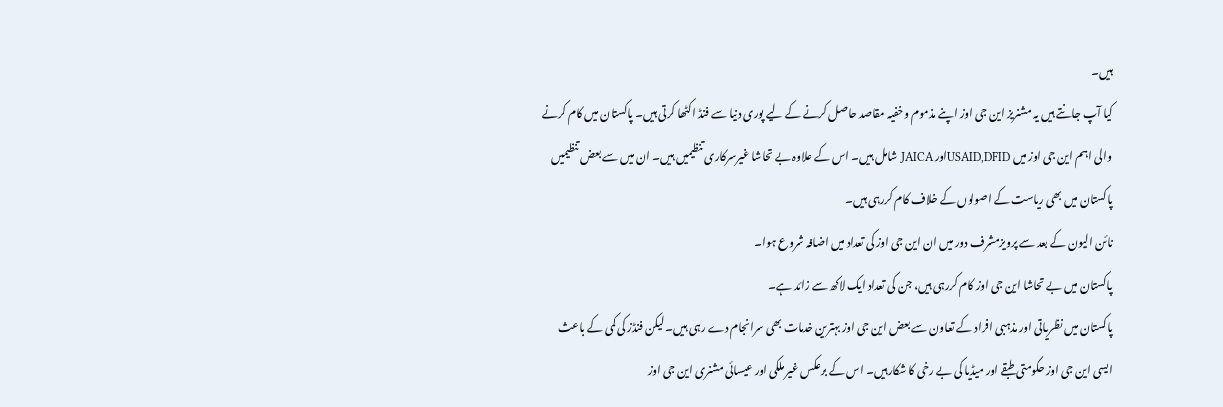ہیں۔
کیا آپ جانتے ہیں یہ مشنریز این جی اوز اپنے مذموم وخفیہ مقاصد حاصل کرنے کے لیے پوری دنیا سے فنڈ اکٹھا کرتی ہیں۔ پاکستان میں کام کرنے والی اہم این جی اوز میں USAID,DFIDاور JAICA شامل ہیں۔ اس کے علاوہ بے تحاشا غیرسرکاری تنظیمیں ہیں۔ ان میں سے بعض تنظیمیں پاکستان میں بھی ریاست کے اصولوں کے خلاف کام کررہی ہیں۔
نائن الیون کے بعد سے پرویزمشرف دور میں ان این جی اوز کی تعداد میں اضافہ شروع ہوا۔
پاکستان میں بے تحاشا این جی اوز کام کررہی ہیں، جن کی تعداد ایک لاکھ سے زائد ہے۔
پاکستان میں نظریاتی اور مذہبی افراد کے تعاون سے بعض این جی اوز بہترین خدمات بھی سرانجام دے رہی ہیں۔ لیکن فنڈز کی کمی کے باعث ایسی این جی اوز حکومتی طبقے اور میڈیا کی بے رخی کا شکارہیں۔ اس کے برعکس غیر ملکی اور عیسائی مشنری این جی اوز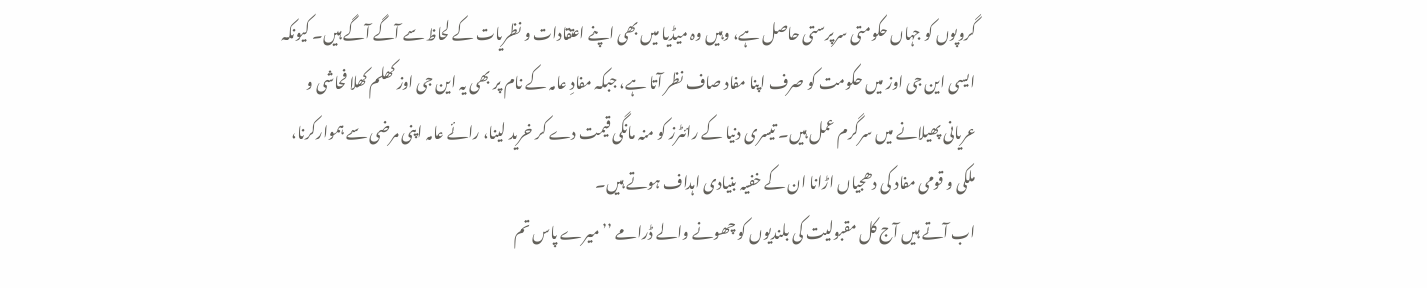گروپوں کو جہاں حکومتی سرپرستی حاصل ہے، وہیں وہ میڈیا میں بھی اپنے اعتقادات و نظریات کے لحاظ سے آگے آگے ہیں۔ کیونکہ ایسی این جی اوز میں حکومت کو صرف اپنا مفاد صاف نظر آتا ہے، جبکہ مفادِ عامہ کے نام پر بھی یہ این جی اوز کھلم کھلا فحاشی و عریانی پھیلانے میں سرگرم عمل ہیں۔ تیسری دنیا کے رائٹرز کو منہ مانگی قیمت دے کر خرید لینا، رائے عامہ اپنی مرضی سے ہموارکرنا، ملکی و قومی مفاد کی دھجیاں اڑانا ان کے خفیہ بنیادی اہداف ہوتے ہیں۔
اب آتے ہیں آج کل مقبولیت کی بلندیوں کو چھونے والے ڈرامے ’’میرے پاس تم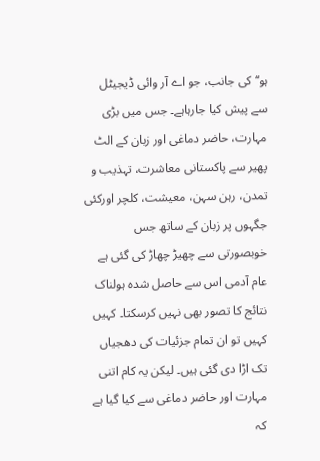ہو‘‘ کی جانب، جو اے آر وائی ڈیجیٹل سے پیش کیا جارہاہے۔ جس میں بڑی مہارت، حاضر دماغی اور زبان کے الٹ پھیر سے پاکستانی معاشرت، تہذیب و تمدن، رہن سہن، معیشت، کلچر اورکئی جگہوں پر زبان کے ساتھ جس خوبصورتی سے چھیڑ چھاڑ کی گئی ہے عام آدمی اس سے حاصل شدہ ہولناک نتائج کا تصور بھی نہیں کرسکتا۔ کہیں کہیں تو ان تمام جزئیات کی دھجیاں تک اڑا دی گئی ہیں۔ لیکن یہ کام اتنی مہارت اور حاضر دماغی سے کیا گیا ہے کہ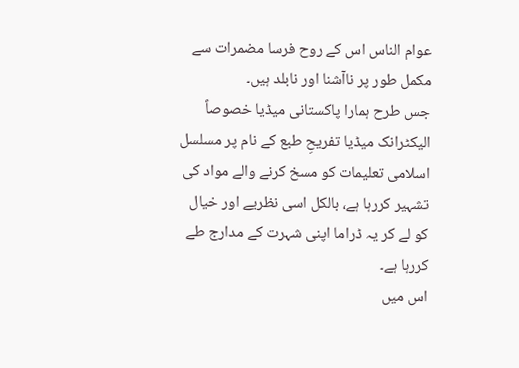عوام الناس اس کے روح فرسا مضمرات سے مکمل طور پر ناآشنا اور نابلد ہیں۔
جس طرح ہمارا پاکستانی میڈیا خصوصاً الیکٹرانک میڈیا تفریحِ طبع کے نام پر مسلسل اسلامی تعلیمات کو مسخ کرنے والے مواد کی تشہیر کررہا ہے، بالکل اسی نظریے اور خیال کو لے کر یہ ڈراما اپنی شہرت کے مدارج طے کررہا ہے۔
اس میں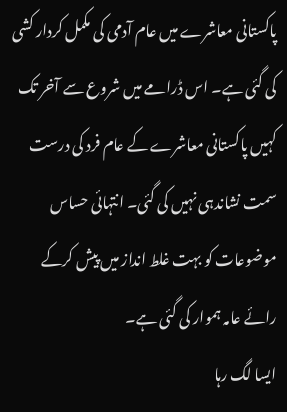پاکستانی معاشرے میں عام آدمی کی مکمل کردار کشی کی گئی ہے۔ اس ڈرامے میں شروع سے آخر تک کہیں پاکستانی معاشرے کے عام فرد کی درست سمت نشاندہی نہیں کی گئی۔ انتہائی حساس موضوعات کو بہت غلط انداز میں پیش کرکے رائے عامہ ہموار کی گئی ہے۔
ایسا لگ رہا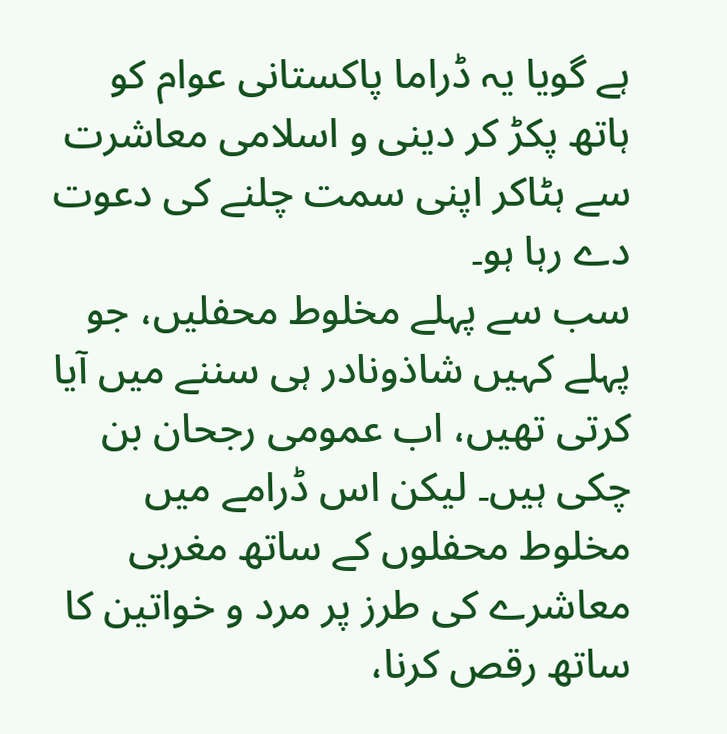ہے گویا یہ ڈراما پاکستانی عوام کو ہاتھ پکڑ کر دینی و اسلامی معاشرت سے ہٹاکر اپنی سمت چلنے کی دعوت دے رہا ہو۔
سب سے پہلے مخلوط محفلیں، جو پہلے کہیں شاذونادر ہی سننے میں آیا کرتی تھیں، اب عمومی رجحان بن چکی ہیں۔ لیکن اس ڈرامے میں مخلوط محفلوں کے ساتھ مغربی معاشرے کی طرز پر مرد و خواتین کا ساتھ رقص کرنا،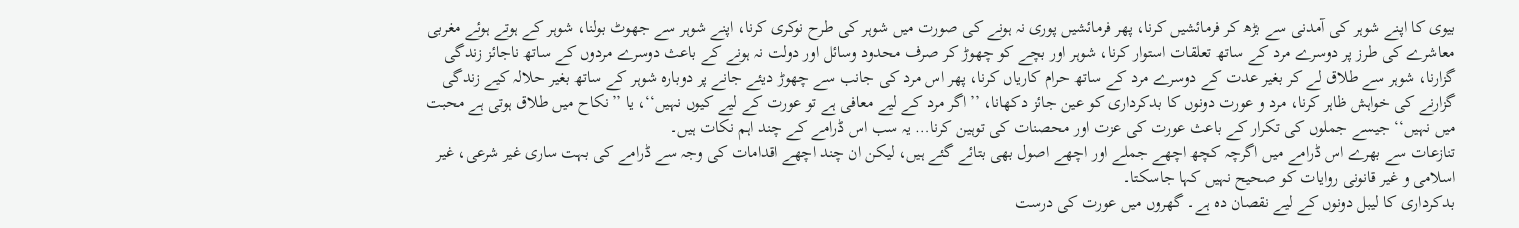بیوی کا اپنے شوہر کی آمدنی سے بڑھ کر فرمائشیں کرنا، پھر فرمائشیں پوری نہ ہونے کی صورت میں شوہر کی طرح نوکری کرنا، اپنے شوہر سے جھوٹ بولنا، شوہر کے ہوتے ہوئے مغربی معاشرے کی طرز پر دوسرے مرد کے ساتھ تعلقات استوار کرنا، شوہر اور بچے کو چھوڑ کر صرف محدود وسائل اور دولت نہ ہونے کے باعث دوسرے مردوں کے ساتھ ناجائز زندگی گزارنا، شوہر سے طلاق لے کر بغیر عدت کے دوسرے مرد کے ساتھ حرام کاریاں کرنا، پھر اس مرد کی جانب سے چھوڑ دیئے جانے پر دوبارہ شوہر کے ساتھ بغیر حلالہ کیے زندگی گزارنے کی خواہش ظاہر کرنا، مرد و عورت دونوں کا بدکرداری کو عین جائز دکھانا، ’’اگر مرد کے لیے معافی ہے تو عورت کے لیے کیوں نہیں‘‘، یا ’’نکاح میں طلاق ہوتی ہے محبت میں نہیں‘‘ جیسے جملوں کی تکرار کے باعث عورت کی عزت اور محصنات کی توہین کرنا… یہ سب اس ڈرامے کے چند اہم نکات ہیں۔
تنازعات سے بھرے اس ڈرامے میں اگرچہ کچھ اچھے جملے اور اچھے اصول بھی بتائے گئے ہیں، لیکن ان چند اچھے اقدامات کی وجہ سے ڈرامے کی بہت ساری غیر شرعی، غیر اسلامی و غیر قانونی روایات کو صحیح نہیں کہا جاسکتا۔
بدکرداری کا لیبل دونوں کے لیے نقصان دہ ہے۔ گھروں میں عورت کی درست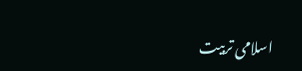اسلامی تربیت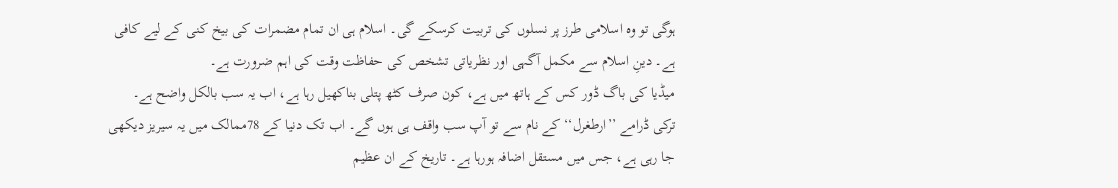ہوگی تو وہ اسلامی طرز پر نسلوں کی تربیت کرسکے گی۔ اسلام ہی ان تمام مضمرات کی بیخ کنی کے لیے کافی ہے۔ دینِ اسلام سے مکمل آگہی اور نظریاتی تشخص کی حفاظت وقت کی اہم ضرورت ہے۔
میڈیا کی باگ ڈور کس کے ہاتھ میں ہے، کون صرف کٹھ پتلی بناکھیل رہا ہے، اب یہ سب بالکل واضح ہے۔
ترکی ڈرامے ’’ارطغرل‘‘ کے نام سے تو آپ سب واقف ہی ہوں گے۔ اب تک دنیا کے 78ممالک میں یہ سیریز دیکھی جا رہی ہے، جس میں مستقل اضافہ ہورہا ہے۔ تاریخ کے ان عظیم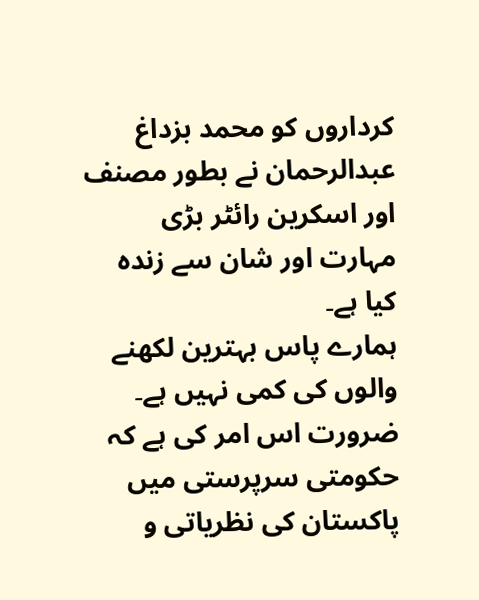کرداروں کو محمد بزداغ عبدالرحمان نے بطور مصنف اور اسکرین رائٹر بڑی مہارت اور شان سے زندہ کیا ہے۔
ہمارے پاس بہترین لکھنے والوں کی کمی نہیں ہے۔ ضرورت اس امر کی ہے کہ حکومتی سرپرستی میں پاکستان کی نظریاتی و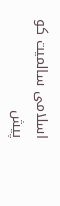اسلامی سالمیت کو پیش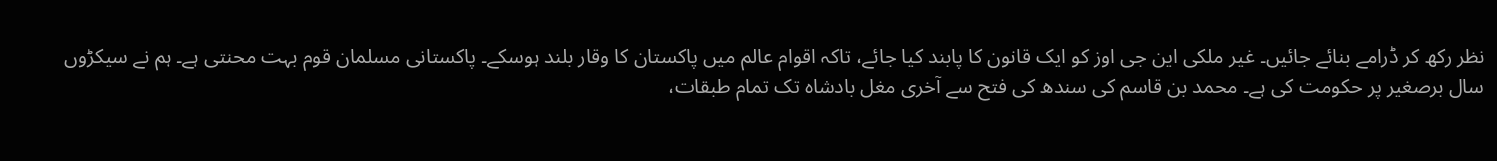نظر رکھ کر ڈرامے بنائے جائیں۔ غیر ملکی این جی اوز کو ایک قانون کا پابند کیا جائے، تاکہ اقوام عالم میں پاکستان کا وقار بلند ہوسکے۔ پاکستانی مسلمان قوم بہت محنتی ہے۔ ہم نے سیکڑوں سال برصغیر پر حکومت کی ہے۔ محمد بن قاسم کی سندھ کی فتح سے آخری مغل بادشاہ تک تمام طبقات،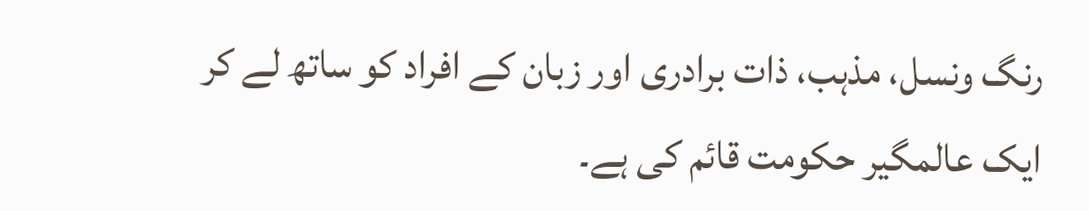رنگ ونسل، مذہب، ذات برادری اور زبان کے افراد کو ساتھ لے کر ایک عالمگیر حکومت قائم کی ہے۔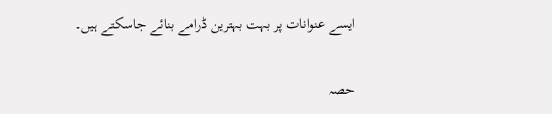ایسے عنوانات پر بہت بہترین ڈرامے بنائے جاسکتے ہیں۔

حصہ